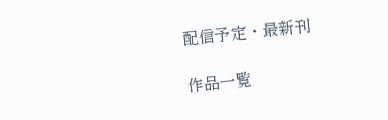配信予定・最新刊

作品一覧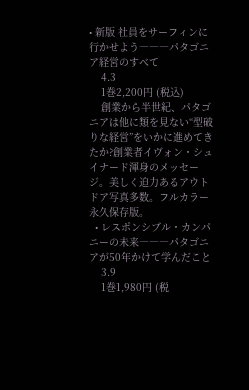• 新版 社員をサーフィンに行かせよう―――パタゴニア経営のすべて
    4.3
    1巻2,200円 (税込)
    創業から半世紀、パタゴニアは他に類を見ない“型破りな経営”をいかに進めてきたか?創業者イヴォン・シュイナード渾身のメッセージ。美しく迫力あるアウトドア写真多数。フルカラー永久保存版。
  • レスポンシブル・カンパニーの未来―――パタゴニアが50年かけて学んだこと
    3.9
    1巻1,980円 (税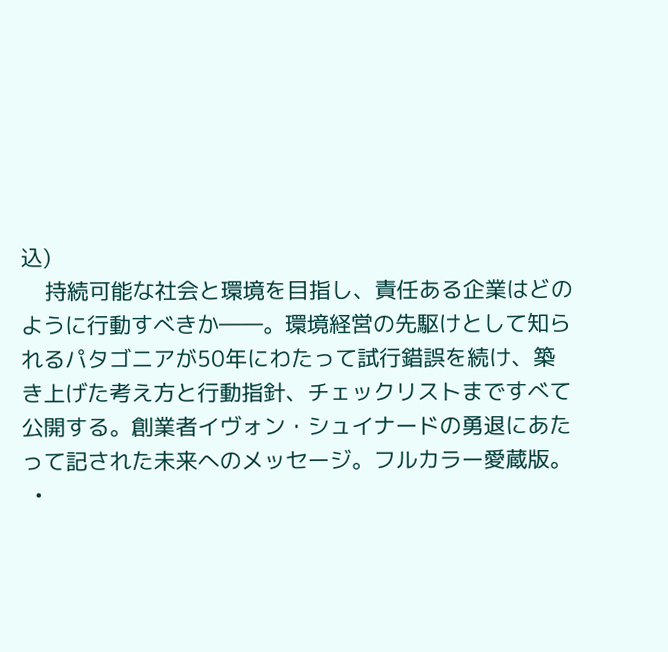込)
    持続可能な社会と環境を目指し、責任ある企業はどのように行動すべきか――。環境経営の先駆けとして知られるパタゴニアが50年にわたって試行錯誤を続け、築き上げた考え方と行動指針、チェックリストまですべて公開する。創業者イヴォン・シュイナードの勇退にあたって記された未来へのメッセージ。フルカラー愛蔵版。
  •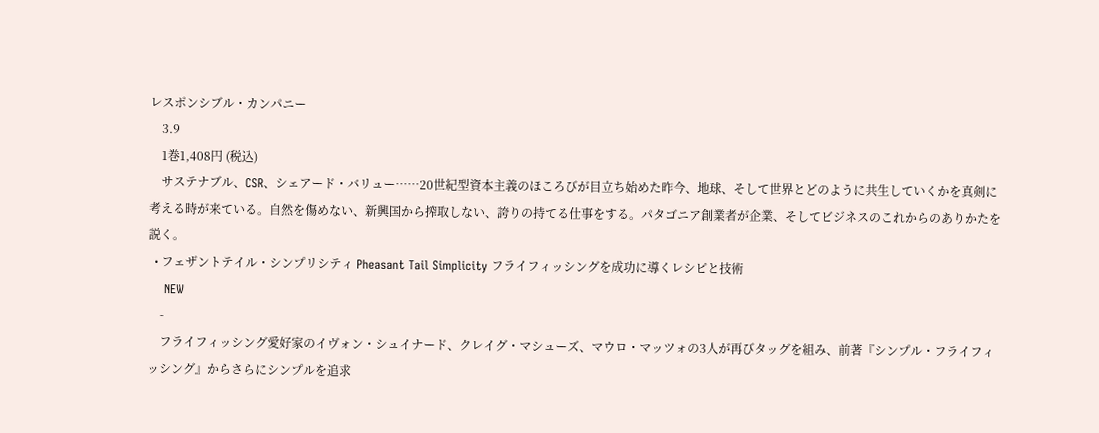レスポンシブル・カンパニー
    3.9
    1巻1,408円 (税込)
    サステナブル、CSR、シェアード・バリュー……20世紀型資本主義のほころびが目立ち始めた昨今、地球、そして世界とどのように共生していくかを真剣に考える時が来ている。自然を傷めない、新興国から搾取しない、誇りの持てる仕事をする。パタゴニア創業者が企業、そしてビジネスのこれからのありかたを説く。
  • フェザントテイル・シンプリシティ Pheasant Tail Simplicity フライフィッシングを成功に導くレシピと技術
    NEW
    -
    フライフィッシング愛好家のイヴォン・シュイナード、クレイグ・マシューズ、マウロ・マッツォの3人が再びタッグを組み、前著『シンプル・フライフィッシング』からさらにシンプルを追求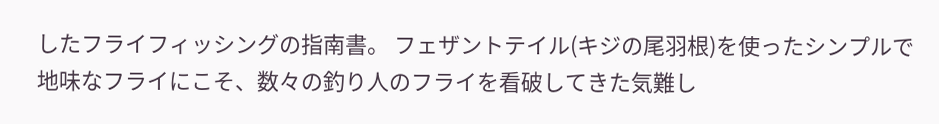したフライフィッシングの指南書。 フェザントテイル(キジの尾羽根)を使ったシンプルで地味なフライにこそ、数々の釣り人のフライを看破してきた気難し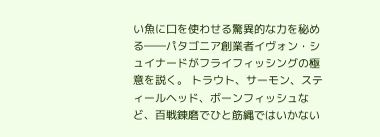い魚に口を使わせる驚異的な力を秘める――パタゴニア創業者イヴォン・シュイナードがフライフィッシングの極意を説く。 トラウト、サーモン、スティールヘッド、ボーンフィッシュなど、百戦錬磨でひと筋縄ではいかない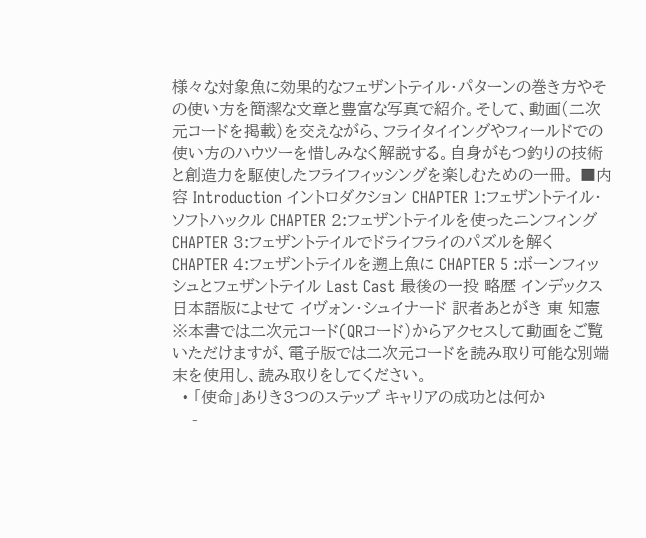様々な対象魚に効果的なフェザントテイル・パターンの巻き方やその使い方を簡潔な文章と豊富な写真で紹介。そして、動画(二次元コードを掲載)を交えながら、フライタイイングやフィールドでの使い方のハウツーを惜しみなく解説する。自身がもつ釣りの技術と創造力を駆使したフライフィッシングを楽しむための一冊。 ■内容 Introduction イントロダクション CHAPTER 1:フェザントテイル・ソフトハックル CHAPTER 2:フェザントテイルを使ったニンフィング CHAPTER 3:フェザントテイルでドライフライのパズルを解く CHAPTER 4:フェザントテイルを遡上魚に CHAPTER 5 :ボーンフィッシュとフェザントテイル Last Cast 最後の一投 略歴 インデックス 日本語版によせて イヴォン・シュイナード 訳者あとがき 東 知憲 ※本書では二次元コード(QRコード)からアクセスして動画をご覧いただけますが、電子版では二次元コードを読み取り可能な別端末を使用し、読み取りをしてください。
  • 「使命」ありき3つのステップ キャリアの成功とは何か
    -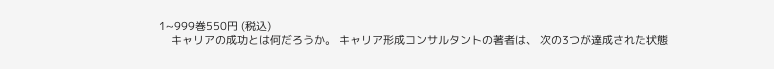1~999巻550円 (税込)
    キャリアの成功とは何だろうか。 キャリア形成コンサルタントの著者は、 次の3つが達成された状態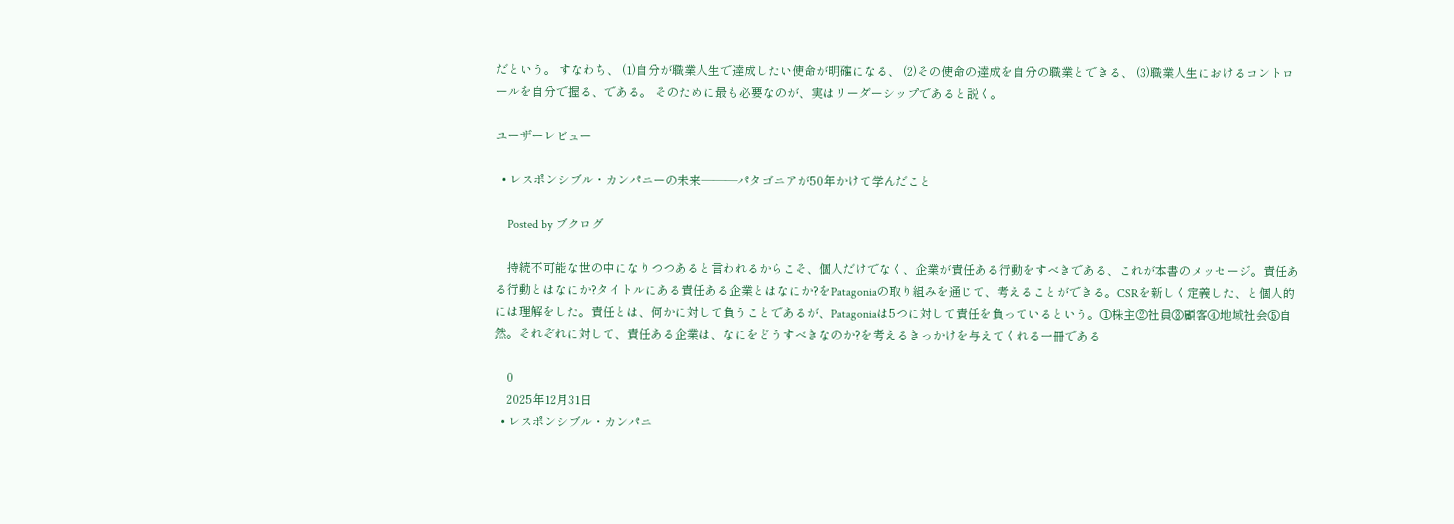だという。 すなわち、 (1)自分が職業人生で達成したい使命が明確になる、 (2)その使命の達成を自分の職業とできる、 (3)職業人生におけるコントロールを自分で握る、である。 そのために最も必要なのが、実はリーダーシップであると説く。

ユーザーレビュー

  • レスポンシブル・カンパニーの未来―――パタゴニアが50年かけて学んだこと

    Posted by ブクログ

    持続不可能な世の中になりつつあると言われるからこそ、個人だけでなく、企業が責任ある行動をすべきである、これが本書のメッセージ。責任ある行動とはなにか?タイトルにある責任ある企業とはなにか?をPatagoniaの取り組みを通じて、考えることができる。CSRを新しく定義した、と個人的には理解をした。責任とは、何かに対して負うことであるが、Patagoniaは5つに対して責任を負っているという。①株主②社員③顧客④地域社会⑤自然。それぞれに対して、責任ある企業は、なにをどうすべきなのか?を考えるきっかけを与えてくれる一冊である

    0
    2025年12月31日
  • レスポンシブル・カンパニ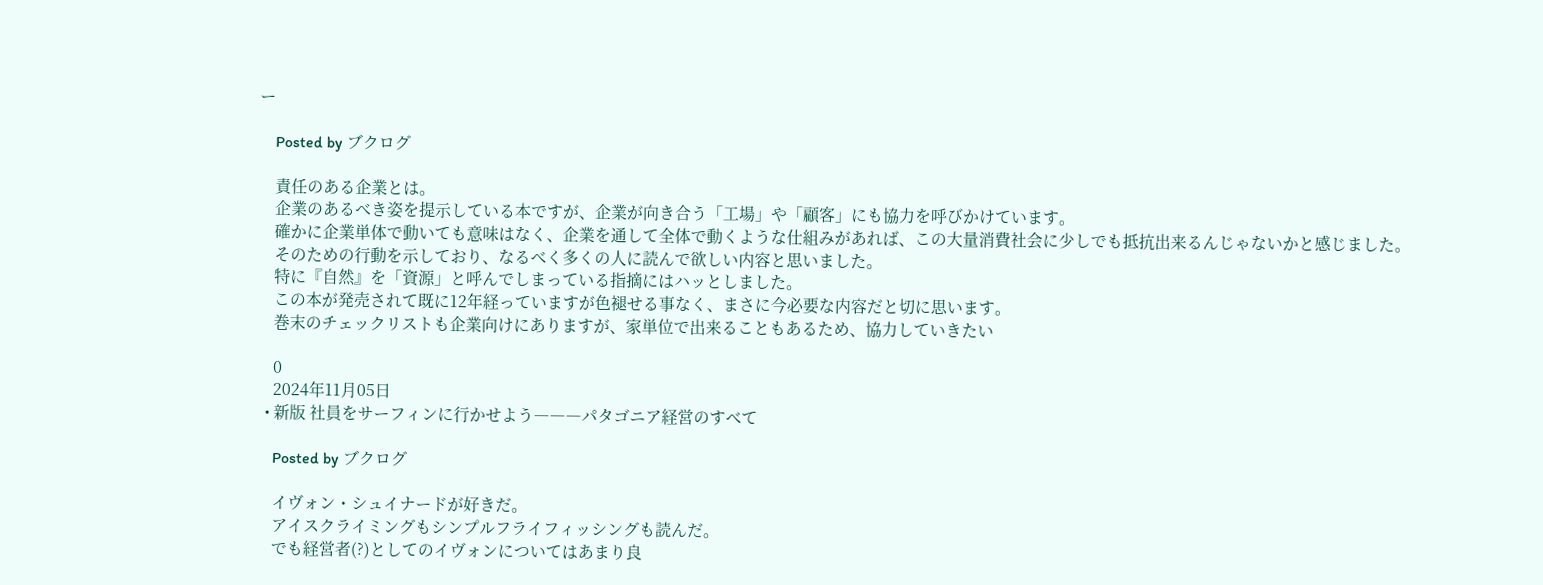ー

    Posted by ブクログ

    責任のある企業とは。
    企業のあるべき姿を提示している本ですが、企業が向き合う「工場」や「顧客」にも協力を呼びかけています。
    確かに企業単体で動いても意味はなく、企業を通して全体で動くような仕組みがあれば、この大量消費社会に少しでも抵抗出来るんじゃないかと感じました。
    そのための行動を示しており、なるべく多くの人に読んで欲しい内容と思いました。
    特に『自然』を「資源」と呼んでしまっている指摘にはハッとしました。
    この本が発売されて既に12年経っていますが色褪せる事なく、まさに今必要な内容だと切に思います。
    巻末のチェックリストも企業向けにありますが、家単位で出来ることもあるため、協力していきたい

    0
    2024年11月05日
  • 新版 社員をサーフィンに行かせよう―――パタゴニア経営のすべて

    Posted by ブクログ

    イヴォン・シュイナードが好きだ。
    アイスクライミングもシンプルフライフィッシングも読んだ。
    でも経営者(?)としてのイヴォンについてはあまり良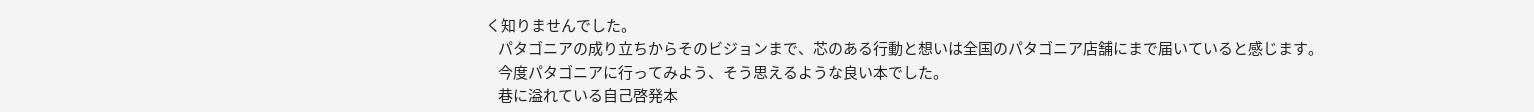く知りませんでした。
    パタゴニアの成り立ちからそのビジョンまで、芯のある行動と想いは全国のパタゴニア店舗にまで届いていると感じます。
    今度パタゴニアに行ってみよう、そう思えるような良い本でした。
    巷に溢れている自己啓発本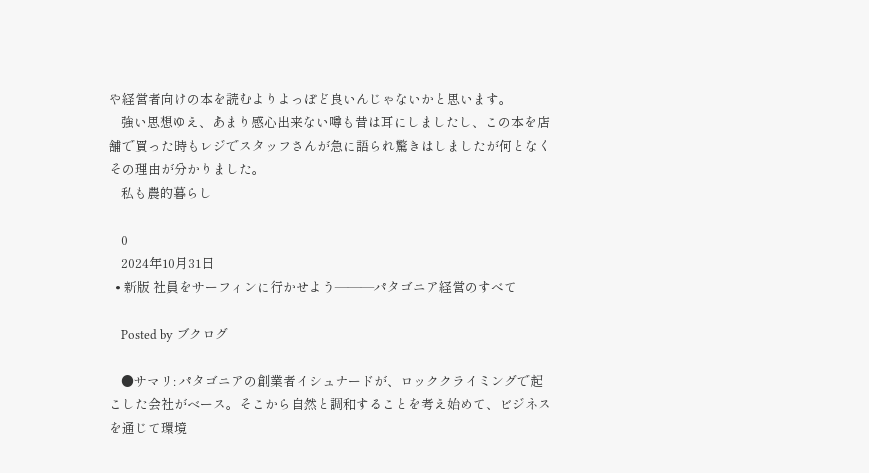や経営者向けの本を読むよりよっぽど良いんじゃないかと思います。
    強い思想ゆえ、あまり感心出来ない噂も昔は耳にしましたし、この本を店舗で買った時もレジでスタッフさんが急に語られ驚きはしましたが何となくその理由が分かりました。
    私も農的暮らし

    0
    2024年10月31日
  • 新版 社員をサーフィンに行かせよう―――パタゴニア経営のすべて

    Posted by ブクログ

    ●サマリ: パタゴニアの創業者イシュナードが、ロッククライミングで起こした会社がベース。そこから自然と調和することを考え始めて、ビジネスを通じて環境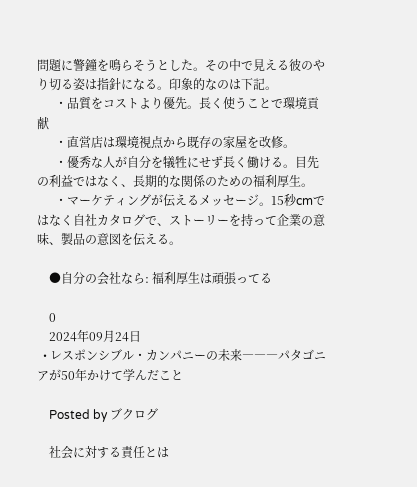問題に警鐘を鳴らそうとした。その中で見える彼のやり切る姿は指針になる。印象的なのは下記。
      ・品質をコストより優先。長く使うことで環境貢献
      ・直営店は環境視点から既存の家屋を改修。
      ・優秀な人が自分を犠牲にせず長く働ける。目先の利益ではなく、長期的な関係のための福利厚生。
      ・マーケティングが伝えるメッセージ。15秒cmではなく自社カタログで、ストーリーを持って企業の意味、製品の意図を伝える。

    ●自分の会社なら: 福利厚生は頑張ってる

    0
    2024年09月24日
  • レスポンシブル・カンパニーの未来―――パタゴニアが50年かけて学んだこと

    Posted by ブクログ

    社会に対する責任とは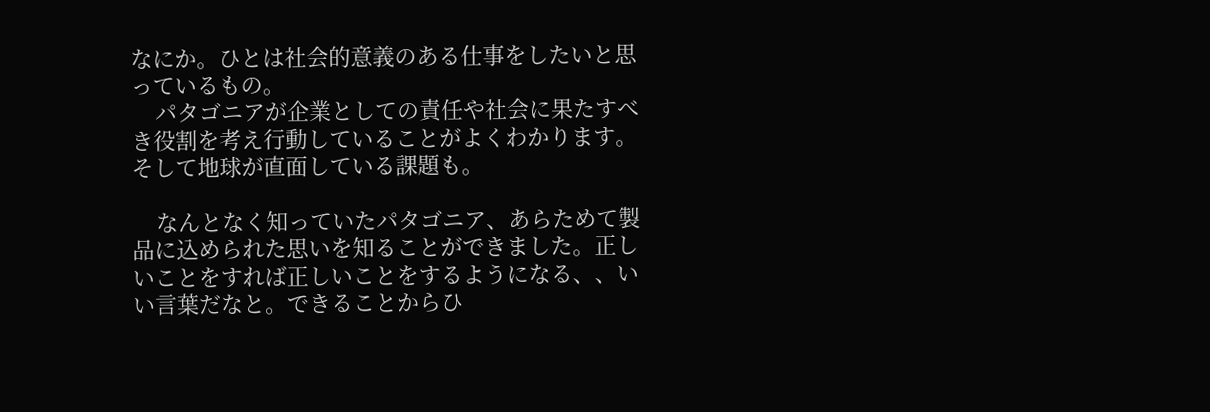なにか。ひとは社会的意義のある仕事をしたいと思っているもの。
    パタゴニアが企業としての責任や社会に果たすべき役割を考え行動していることがよくわかります。そして地球が直面している課題も。

    なんとなく知っていたパタゴニア、あらためて製品に込められた思いを知ることができました。正しいことをすれば正しいことをするようになる、、いい言葉だなと。できることからひ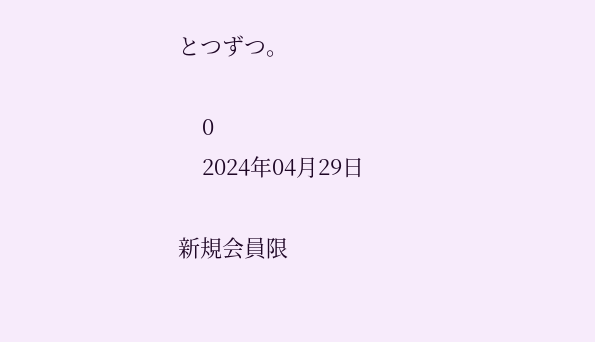とつずつ。

    0
    2024年04月29日

新規会員限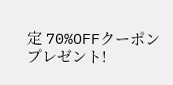定 70%OFFクーポンプレゼント!